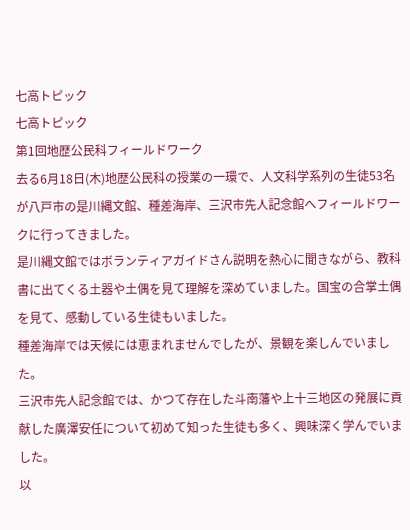七高トピック
七高トピック
第1回地歴公民科フィールドワーク
去る6月18日(木)地歴公民科の授業の一環で、人文科学系列の生徒53名が八戸市の是川縄文館、種差海岸、三沢市先人記念館へフィールドワークに行ってきました。
是川縄文館ではボランティアガイドさん説明を熱心に聞きながら、教科書に出てくる土器や土偶を見て理解を深めていました。国宝の合掌土偶を見て、感動している生徒もいました。
種差海岸では天候には恵まれませんでしたが、景観を楽しんでいました。
三沢市先人記念館では、かつて存在した斗南藩や上十三地区の発展に貢献した廣澤安任について初めて知った生徒も多く、興味深く学んでいました。
以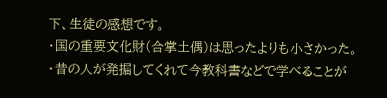下、生徒の感想です。
・国の重要文化財(合掌土偶)は思ったよりも小さかった。
・昔の人が発掘してくれて今教科書などで学べることが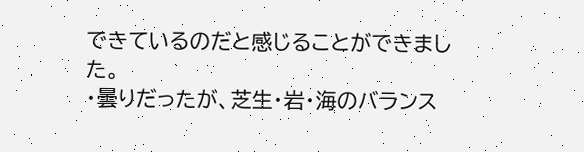できているのだと感じることができました。
・曇りだったが、芝生・岩・海のバランス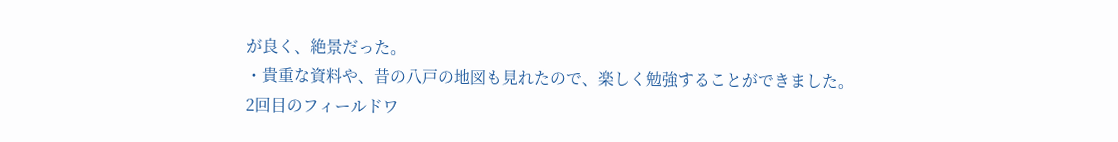が良く、絶景だった。
・貴重な資料や、昔の八戸の地図も見れたので、楽しく勉強することができました。
2回目のフィールドワ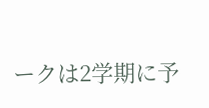ークは2学期に予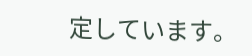定しています。